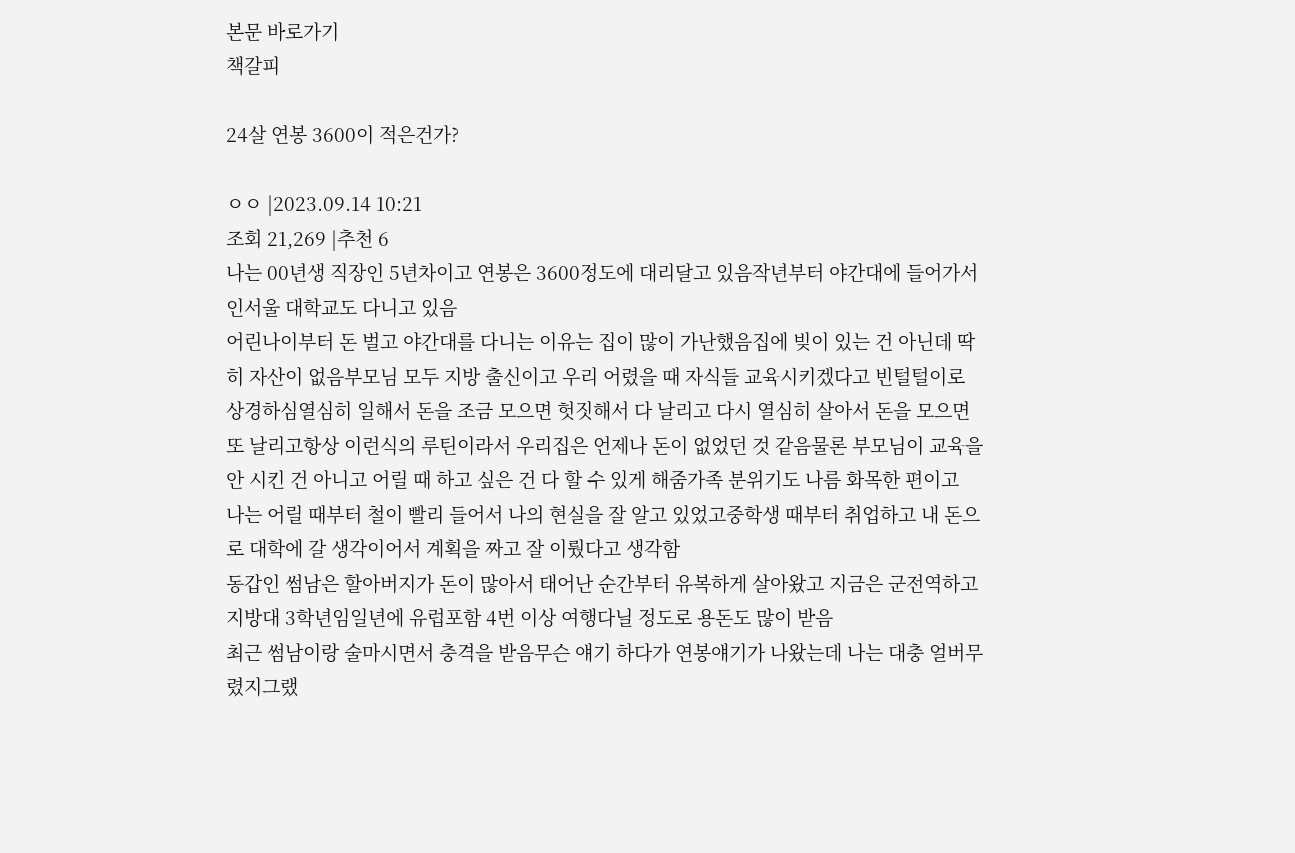본문 바로가기
책갈피

24살 연봉 3600이 적은건가?

ㅇㅇ |2023.09.14 10:21
조회 21,269 |추천 6
나는 00년생 직장인 5년차이고 연봉은 3600정도에 대리달고 있음작년부터 야간대에 들어가서 인서울 대학교도 다니고 있음
어린나이부터 돈 벌고 야간대를 다니는 이유는 집이 많이 가난했음집에 빚이 있는 건 아닌데 딱히 자산이 없음부모님 모두 지방 출신이고 우리 어렸을 때 자식들 교육시키겠다고 빈털털이로 상경하심열심히 일해서 돈을 조금 모으면 헛짓해서 다 날리고 다시 열심히 살아서 돈을 모으면 또 날리고항상 이런식의 루틴이라서 우리집은 언제나 돈이 없었던 것 같음물론 부모님이 교육을 안 시킨 건 아니고 어릴 때 하고 싶은 건 다 할 수 있게 해줌가족 분위기도 나름 화목한 편이고
나는 어릴 때부터 철이 빨리 들어서 나의 현실을 잘 알고 있었고중학생 때부터 취업하고 내 돈으로 대학에 갈 생각이어서 계획을 짜고 잘 이뤘다고 생각함
동갑인 썸남은 할아버지가 돈이 많아서 태어난 순간부터 유복하게 살아왔고 지금은 군전역하고 지방대 3학년임일년에 유럽포함 4번 이상 여행다닐 정도로 용돈도 많이 받음
최근 썸남이랑 술마시면서 충격을 받음무슨 얘기 하다가 연봉얘기가 나왔는데 나는 대충 얼버무렸지그랬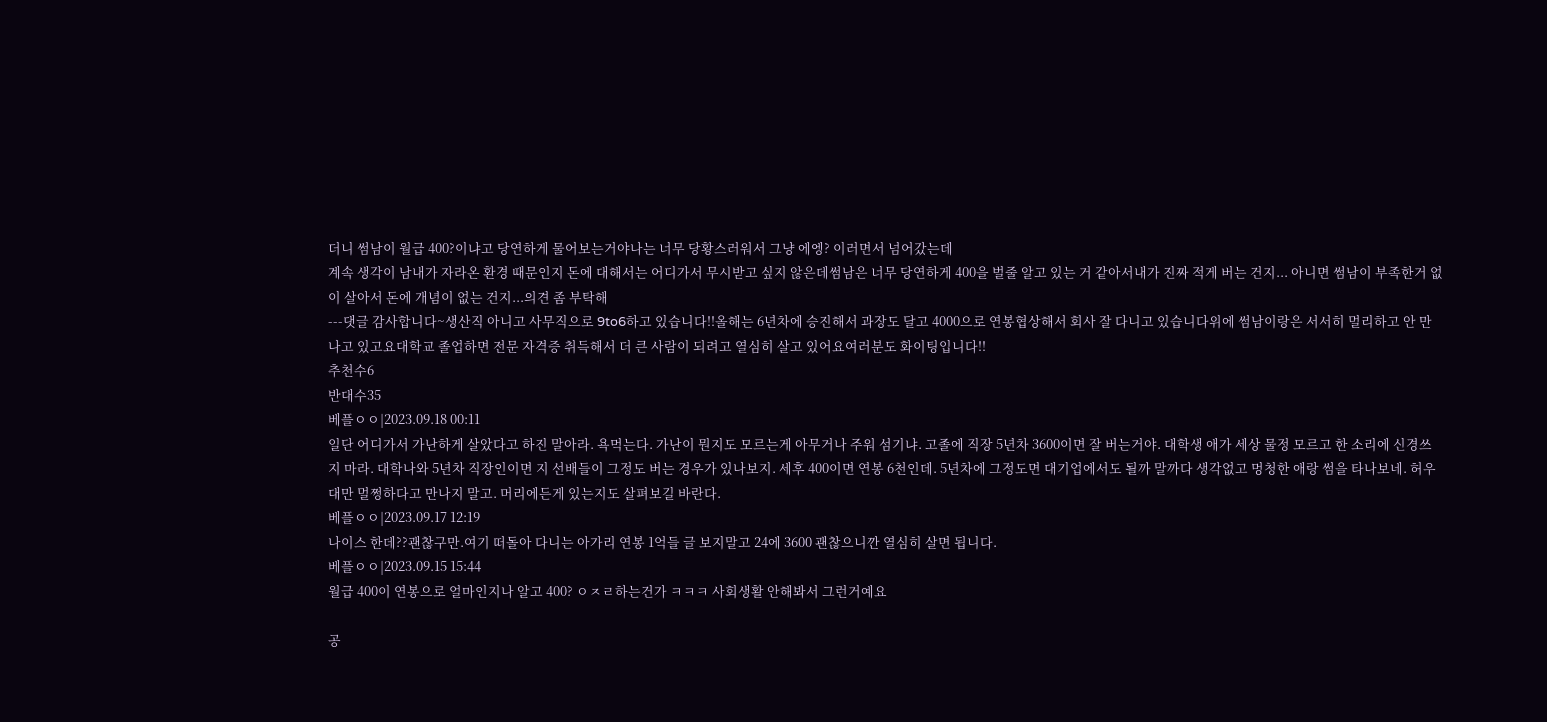더니 썸남이 월급 400?이냐고 당연하게 물어보는거야나는 너무 당황스러워서 그냥 에엥? 이러면서 넘어갔는데
계속 생각이 남내가 자라온 환경 때문인지 돈에 대해서는 어디가서 무시받고 싶지 않은데썸남은 너무 당연하게 400을 벌줄 알고 있는 거 같아서내가 진짜 적게 버는 건지... 아니면 썸남이 부족한거 없이 살아서 돈에 개념이 없는 건지...의견 좀 부탁해
---댓글 감사합니다~생산직 아니고 사무직으로 9to6하고 있습니다!!올해는 6년차에 승진해서 과장도 달고 4000으로 연봉협상해서 회사 잘 다니고 있습니다위에 썸남이랑은 서서히 멀리하고 안 만나고 있고요대학교 졸업하면 전문 자격증 취득해서 더 큰 사람이 되려고 열심히 살고 있어요여러분도 화이팅입니다!!
추천수6
반대수35
베플ㅇㅇ|2023.09.18 00:11
일단 어디가서 가난하게 살았다고 하진 말아라. 욕먹는다. 가난이 뭔지도 모르는게 아무거나 주워 섬기냐. 고졸에 직장 5년차 3600이면 잘 버는거야. 대학생 애가 세상 물정 모르고 한 소리에 신경쓰지 마라. 대학나와 5년차 직장인이면 지 선배들이 그정도 버는 경우가 있나보지. 세후 400이면 연봉 6천인데. 5년차에 그정도면 대기업에서도 될까 말까다 생각없고 멍청한 애랑 썸을 타나보네. 허우대만 멀쩡하다고 만나지 말고. 머리에든게 있는지도 살펴보길 바란다.
베플ㅇㅇ|2023.09.17 12:19
나이스 한데??괜찮구만.여기 떠돌아 다니는 아가리 연봉 1억들 글 보지말고 24에 3600 괜찮으니깐 열심히 살면 됩니다.
베플ㅇㅇ|2023.09.15 15:44
월급 400이 연봉으로 얼마인지나 알고 400? ㅇㅈㄹ하는건가 ㅋㅋㅋ 사회생활 안해봐서 그런거예요

공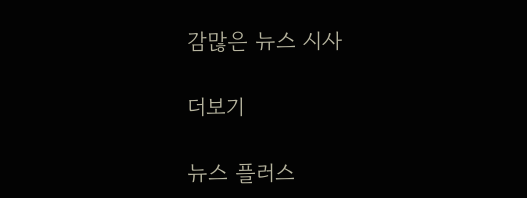감많은 뉴스 시사

더보기

뉴스 플러스